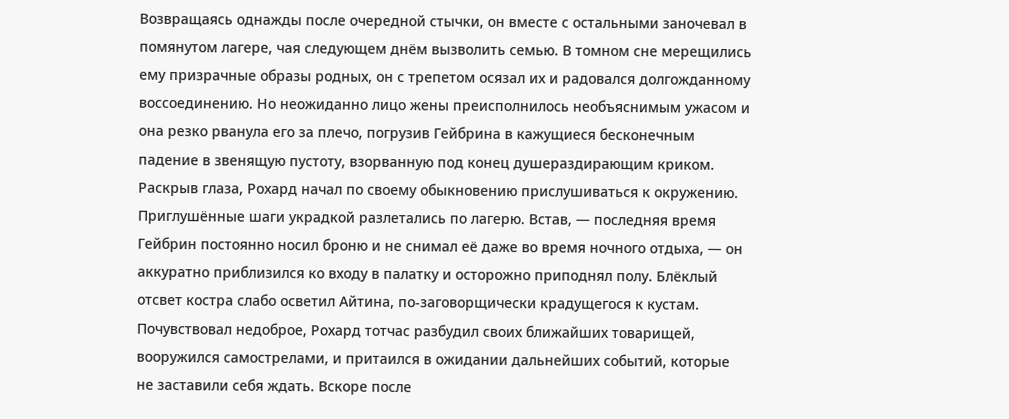Возвращаясь однажды после очередной стычки, он вместе с остальными заночевал в помянутом лагере, чая следующем днём вызволить семью. В томном сне мерещились ему призрачные образы родных, он с трепетом осязал их и радовался долгожданному воссоединению. Но неожиданно лицо жены преисполнилось необъяснимым ужасом и она резко рванула его за плечо, погрузив Гейбрина в кажущиеся бесконечным падение в звенящую пустоту, взорванную под конец душераздирающим криком. Раскрыв глаза, Рохард начал по своему обыкновению прислушиваться к окружению. Приглушённые шаги украдкой разлетались по лагерю. Встав, — последняя время Гейбрин постоянно носил броню и не снимал её даже во время ночного отдыха, — он аккуратно приблизился ко входу в палатку и осторожно приподнял полу. Блёклый отсвет костра слабо осветил Айтина, по-заговорщически крадущегося к кустам. Почувствовал недоброе, Рохард тотчас разбудил своих ближайших товарищей, вооружился самострелами, и притаился в ожидании дальнейших событий, которые не заставили себя ждать. Вскоре после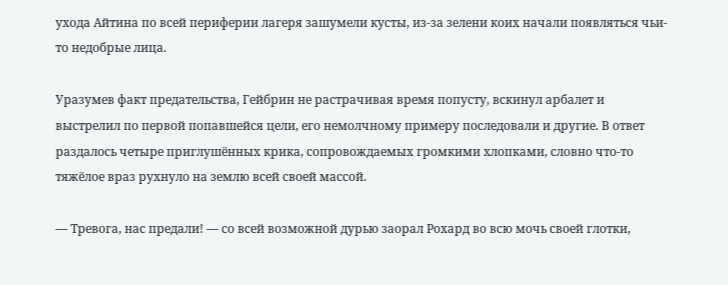ухода Айтина по всей периферии лагеря зашумели кусты, из-за зелени коих начали появляться чьи-то недобрые лица.

Уразумев факт предательства, Гейбрин не растрачивая время попусту, вскинул арбалет и выстрелил по первой попавшейся цели, его немолчному примеру последовали и другие. В ответ раздалось четыре приглушённых крика, сопровождаемых громкими хлопками, словно что-то тяжёлое враз рухнуло на землю всей своей массой.

— Тревога, нас предали! — со всей возможной дурью заорал Рохард во всю мочь своей глотки,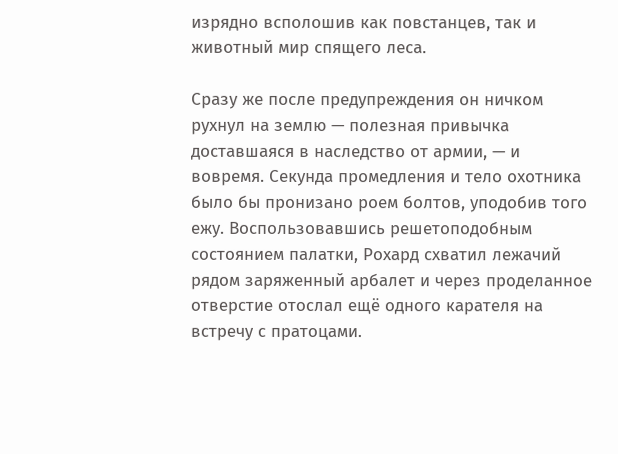изрядно всполошив как повстанцев, так и животный мир спящего леса.

Сразу же после предупреждения он ничком рухнул на землю — полезная привычка доставшаяся в наследство от армии, — и вовремя. Секунда промедления и тело охотника было бы пронизано роем болтов, уподобив того ежу. Воспользовавшись решетоподобным состоянием палатки, Рохард схватил лежачий рядом заряженный арбалет и через проделанное отверстие отослал ещё одного карателя на встречу с пратоцами.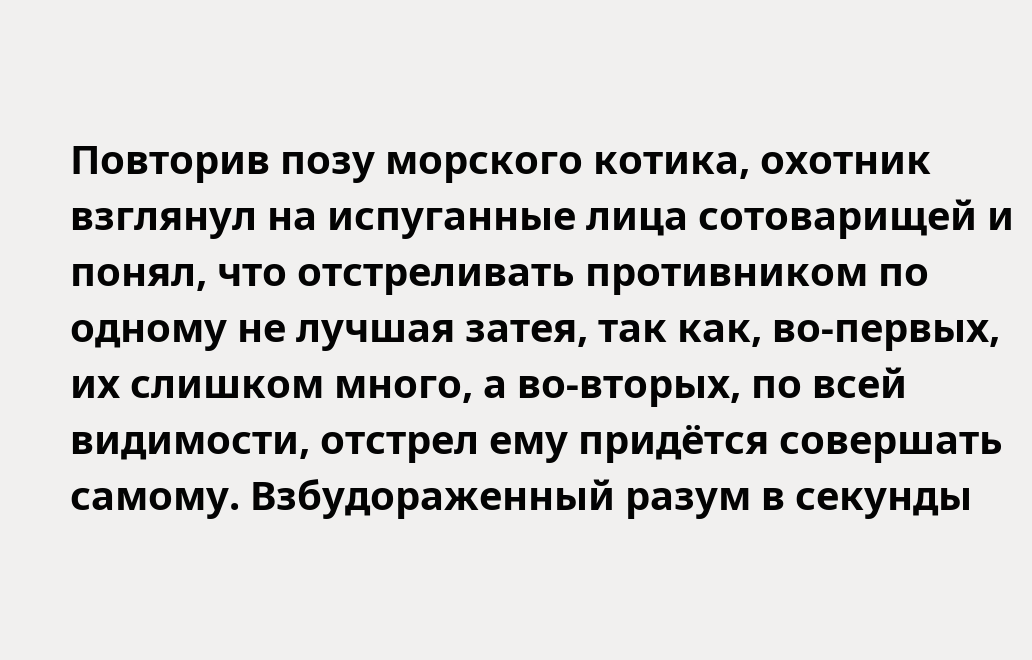Повторив позу морского котика, охотник взглянул на испуганные лица сотоварищей и понял, что отстреливать противником по одному не лучшая затея, так как, во-первых, их слишком много, а во-вторых, по всей видимости, отстрел ему придётся совершать самому. Взбудораженный разум в секунды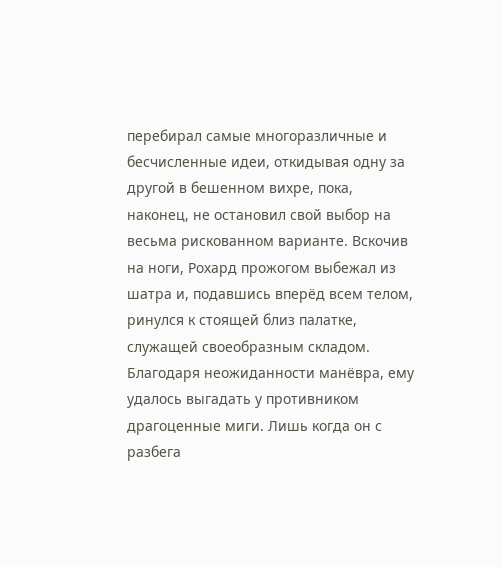перебирал самые многоразличные и бесчисленные идеи, откидывая одну за другой в бешенном вихре, пока, наконец, не остановил свой выбор на весьма рискованном варианте. Вскочив на ноги, Рохард прожогом выбежал из шатра и, подавшись вперёд всем телом, ринулся к стоящей близ палатке, служащей своеобразным складом. Благодаря неожиданности манёвра, ему удалось выгадать у противником драгоценные миги. Лишь когда он с разбега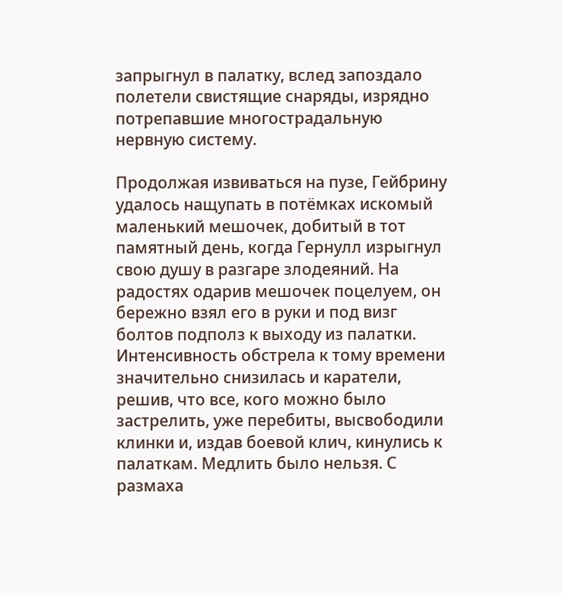запрыгнул в палатку, вслед запоздало полетели свистящие снаряды, изрядно потрепавшие многострадальную нервную систему.

Продолжая извиваться на пузе, Гейбрину удалось нащупать в потёмках искомый маленький мешочек, добитый в тот памятный день, когда Гернулл изрыгнул свою душу в разгаре злодеяний. На радостях одарив мешочек поцелуем, он бережно взял его в руки и под визг болтов подполз к выходу из палатки. Интенсивность обстрела к тому времени значительно снизилась и каратели, решив, что все, кого можно было застрелить, уже перебиты, высвободили клинки и, издав боевой клич, кинулись к палаткам. Медлить было нельзя. С размаха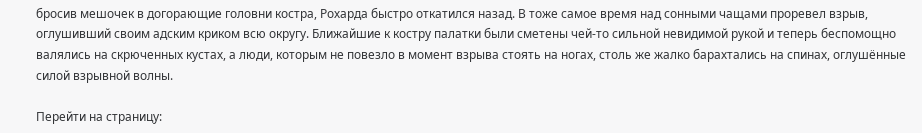бросив мешочек в догорающие головни костра, Рохарда быстро откатился назад. В тоже самое время над сонными чащами проревел взрыв, оглушивший своим адским криком всю округу. Ближайшие к костру палатки были сметены чей-то сильной невидимой рукой и теперь беспомощно валялись на скрюченных кустах, а люди, которым не повезло в момент взрыва стоять на ногах, столь же жалко барахтались на спинах, оглушённые силой взрывной волны.

Перейти на страницу: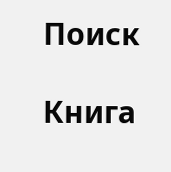Поиск

Книга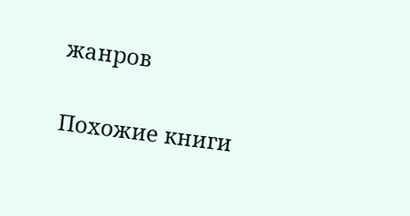жанров

Похожие книги